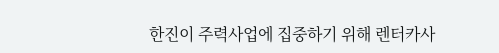한진이 주력사업에 집중하기 위해 렌터카사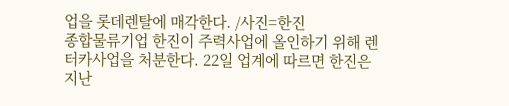업을 롯데렌탈에 매각한다. /사진=한진
종합물류기업 한진이 주력사업에 올인하기 위해 렌터카사업을 처분한다. 22일 업계에 따르면 한진은 지난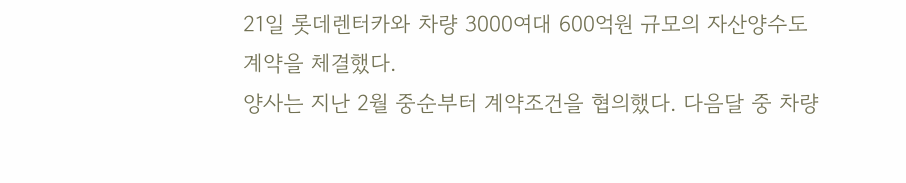21일 롯데렌터카와 차량 3000여대 600억원 규모의 자산양수도 계약을 체결했다.
양사는 지난 2월 중순부터 계약조건을 협의했다. 다음달 중 차량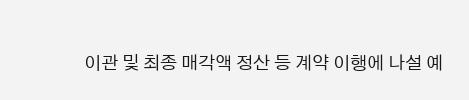이관 및 최종 매각액 정산 등 계약 이행에 나설 예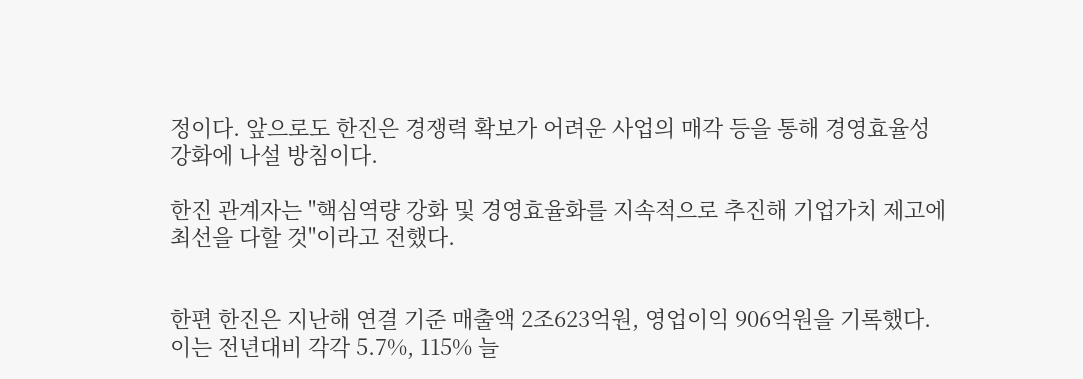정이다. 앞으로도 한진은 경쟁력 확보가 어려운 사업의 매각 등을 통해 경영효율성 강화에 나설 방침이다.

한진 관계자는 "핵심역량 강화 및 경영효율화를 지속적으로 추진해 기업가치 제고에 최선을 다할 것"이라고 전했다.


한편 한진은 지난해 연결 기준 매출액 2조623억원, 영업이익 906억원을 기록했다. 이는 전년대비 각각 5.7%, 115% 늘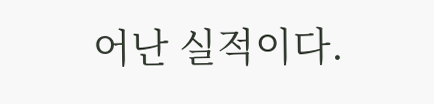어난 실적이다.